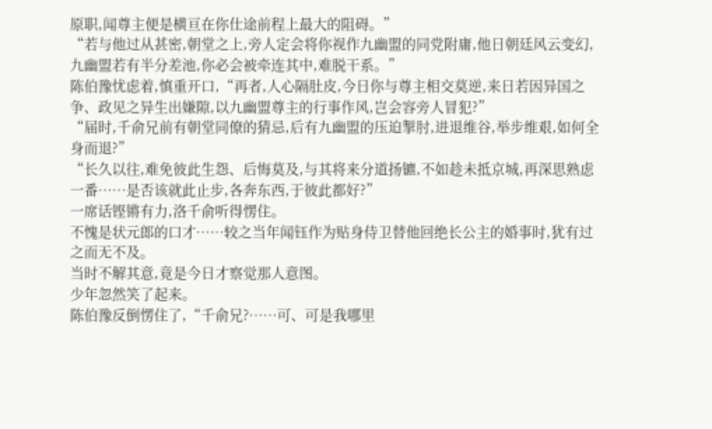原职,闻尊主便是横亘在你仕途前程上最大的阻碍。”
“若与他过从甚密,朝堂之上,旁人定会将你视作九幽盟的同党附庸,他日朝廷风云变幻,九幽盟若有半分差池,你必会被牵连其中,难脱干系。”
陈伯豫忧虑着,慎重开口,“再者,人心隔肚皮,今日你与尊主相交莫逆,来日若因异国之争、政见之异生出嫌隙,以九幽盟尊主的行事作风,岂会容旁人冒犯?”
“届时,千俞兄前有朝堂同僚的猜忌,后有九幽盟的压迫掣肘,进退维谷,举步维艰,如何全身而退?”
“长久以往,难免彼此生怨、后悔莫及,与其将来分道扬镳,不如趁未抵京城,再深思熟虑一番……是否该就此止步,各奔东西,于彼此都好?”
一席话铿锵有力,洛千俞听得愣住。
不愧是状元郎的口才……较之当年闻钰作为贴身侍卫替他回绝长公主的婚事时,犹有过之而无不及。
当时不解其意,竟是今日才察觉那人意图。
少年忽然笑了起来。
陈伯豫反倒愣住了,“千俞兄?……可、可是我哪里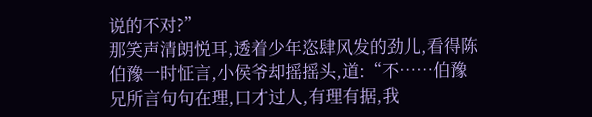说的不对?”
那笑声清朗悦耳,透着少年恣肆风发的劲儿,看得陈伯豫一时怔言,小侯爷却摇摇头,道:“不……伯豫兄所言句句在理,口才过人,有理有据,我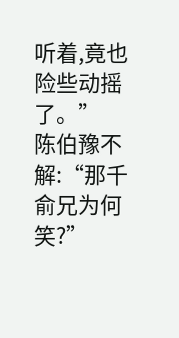听着,竟也险些动摇了。”
陈伯豫不解:“那千俞兄为何笑?”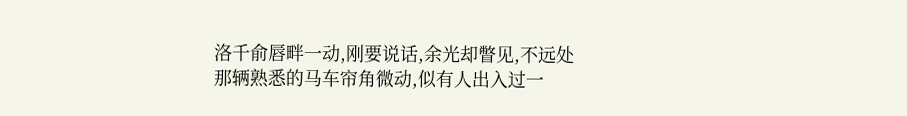洛千俞唇畔一动,刚要说话,余光却瞥见,不远处那辆熟悉的马车帘角微动,似有人出入过一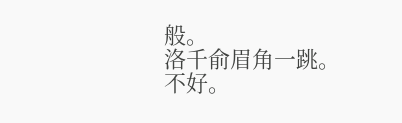般。
洛千俞眉角一跳。
不好。